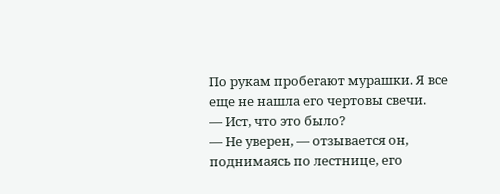По рукам пробегают мурашки. Я все еще не нашла его чертовы свечи.
— Ист, что это было?
— Не уверен, — отзывается он, поднимаясь по лестнице, его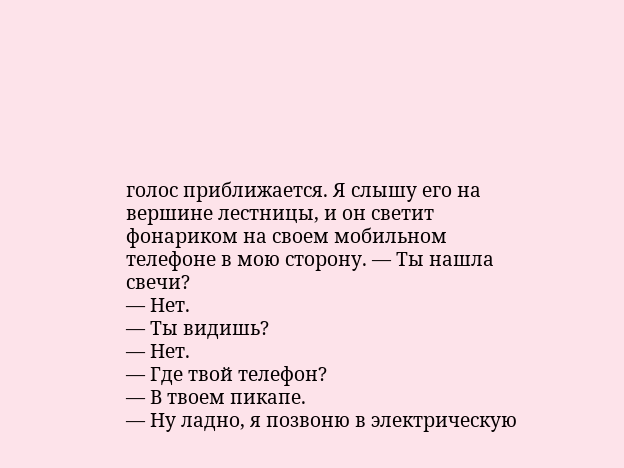голос приближается. Я слышу его на вершине лестницы, и он светит фонариком на своем мобильном телефоне в мою сторону. — Ты нашла свечи?
— Нет.
— Ты видишь?
— Нет.
— Где твой телефон?
— В твоем пикапе.
— Ну ладно, я позвоню в электрическую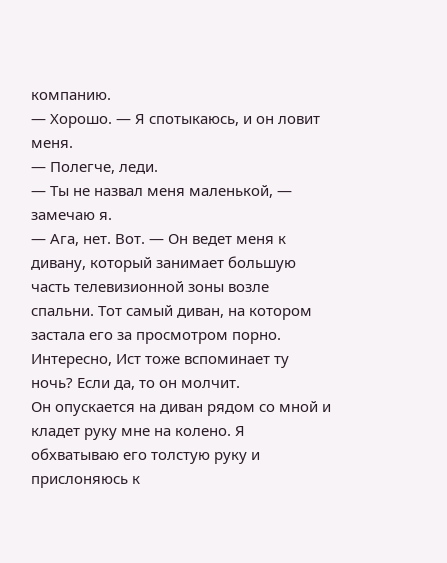компанию.
— Хорошо. — Я спотыкаюсь, и он ловит меня.
— Полегче, леди.
— Ты не назвал меня маленькой, — замечаю я.
— Ага, нет. Вот. — Он ведет меня к дивану, который занимает большую часть телевизионной зоны возле спальни. Тот самый диван, на котором застала его за просмотром порно. Интересно, Ист тоже вспоминает ту ночь? Если да, то он молчит.
Он опускается на диван рядом со мной и кладет руку мне на колено. Я обхватываю его толстую руку и прислоняюсь к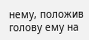нему, положив голову ему на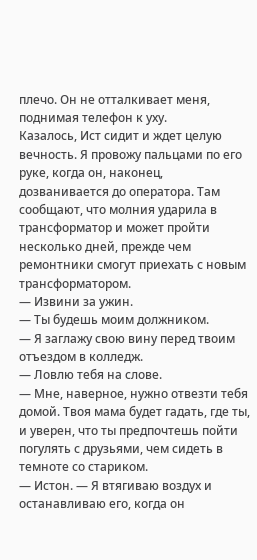плечо. Он не отталкивает меня, поднимая телефон к уху.
Казалось, Ист сидит и ждет целую вечность. Я провожу пальцами по его руке, когда он, наконец, дозванивается до оператора. Там сообщают, что молния ударила в трансформатор и может пройти несколько дней, прежде чем ремонтники смогут приехать с новым трансформатором.
— Извини за ужин.
— Ты будешь моим должником.
— Я заглажу свою вину перед твоим отъездом в колледж.
— Ловлю тебя на слове.
— Мне, наверное, нужно отвезти тебя домой. Твоя мама будет гадать, где ты, и уверен, что ты предпочтешь пойти погулять с друзьями, чем сидеть в темноте со стариком.
— Истон. — Я втягиваю воздух и останавливаю его, когда он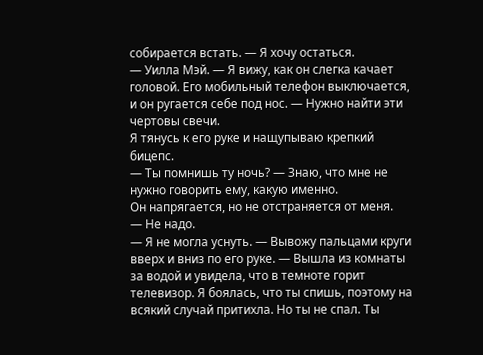собирается встать. — Я хочу остаться.
— Уилла Мэй. — Я вижу, как он слегка качает головой. Его мобильный телефон выключается, и он ругается себе под нос. — Нужно найти эти чертовы свечи.
Я тянусь к его руке и нащупываю крепкий бицепс.
— Ты помнишь ту ночь? — Знаю, что мне не нужно говорить ему, какую именно.
Он напрягается, но не отстраняется от меня.
— Не надо.
— Я не могла уснуть. — Вывожу пальцами круги вверх и вниз по его руке. — Вышла из комнаты за водой и увидела, что в темноте горит телевизор. Я боялась, что ты спишь, поэтому на всякий случай притихла. Но ты не спал. Ты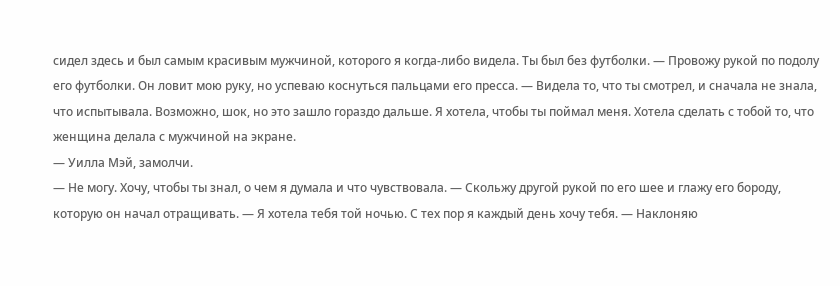сидел здесь и был самым красивым мужчиной, которого я когда-либо видела. Ты был без футболки. — Провожу рукой по подолу его футболки. Он ловит мою руку, но успеваю коснуться пальцами его пресса. — Видела то, что ты смотрел, и сначала не знала, что испытывала. Возможно, шок, но это зашло гораздо дальше. Я хотела, чтобы ты поймал меня. Хотела сделать с тобой то, что женщина делала с мужчиной на экране.
— Уилла Мэй, замолчи.
— Не могу. Хочу, чтобы ты знал, о чем я думала и что чувствовала. — Скольжу другой рукой по его шее и глажу его бороду, которую он начал отращивать. — Я хотела тебя той ночью. С тех пор я каждый день хочу тебя. — Наклоняю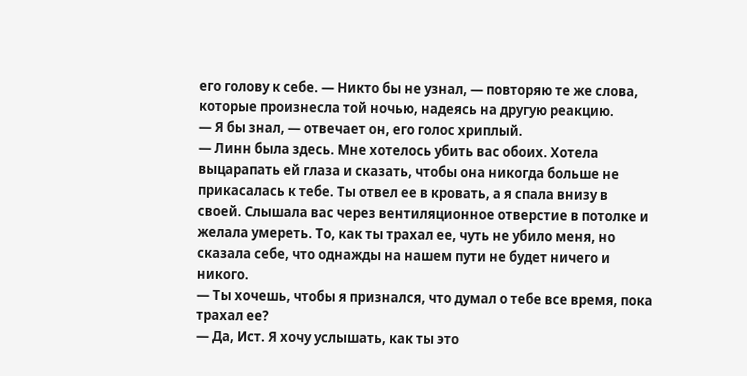его голову к себе. — Никто бы не узнал, — повторяю те же слова, которые произнесла той ночью, надеясь на другую реакцию.
— Я бы знал, — отвечает он, его голос хриплый.
— Линн была здесь. Мне хотелось убить вас обоих. Хотела выцарапать ей глаза и сказать, чтобы она никогда больше не прикасалась к тебе. Ты отвел ее в кровать, а я спала внизу в своей. Слышала вас через вентиляционное отверстие в потолке и желала умереть. То, как ты трахал ее, чуть не убило меня, но сказала себе, что однажды на нашем пути не будет ничего и никого.
— Ты хочешь, чтобы я признался, что думал о тебе все время, пока трахал ее?
— Да, Ист. Я хочу услышать, как ты это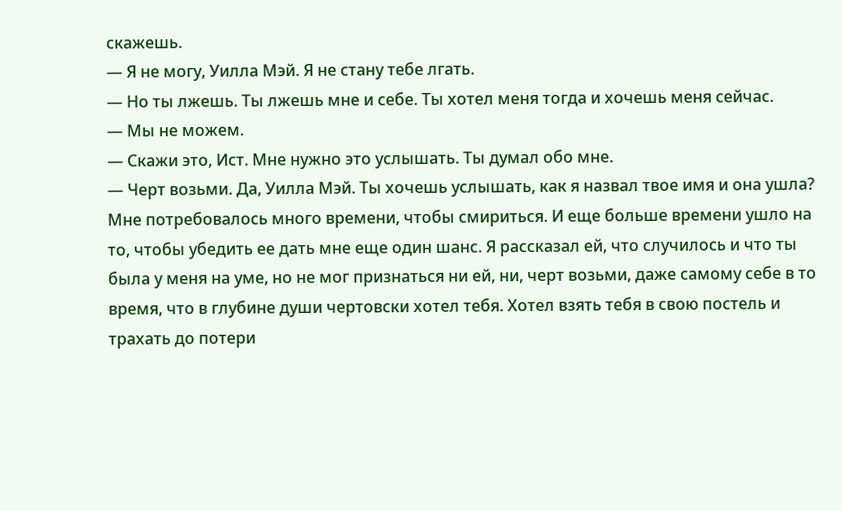скажешь.
— Я не могу, Уилла Мэй. Я не стану тебе лгать.
— Но ты лжешь. Ты лжешь мне и себе. Ты хотел меня тогда и хочешь меня сейчас.
— Мы не можем.
— Скажи это, Ист. Мне нужно это услышать. Ты думал обо мне.
— Черт возьми. Да, Уилла Мэй. Ты хочешь услышать, как я назвал твое имя и она ушла? Мне потребовалось много времени, чтобы смириться. И еще больше времени ушло на то, чтобы убедить ее дать мне еще один шанс. Я рассказал ей, что случилось и что ты была у меня на уме, но не мог признаться ни ей, ни, черт возьми, даже самому себе в то время, что в глубине души чертовски хотел тебя. Хотел взять тебя в свою постель и трахать до потери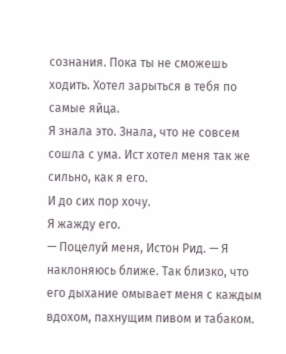сознания. Пока ты не сможешь ходить. Хотел зарыться в тебя по самые яйца.
Я знала это. Знала, что не совсем сошла с ума. Ист хотел меня так же сильно, как я его.
И до сих пор хочу.
Я жажду его.
— Поцелуй меня, Истон Рид. — Я наклоняюсь ближе. Так близко, что его дыхание омывает меня с каждым вдохом, пахнущим пивом и табаком.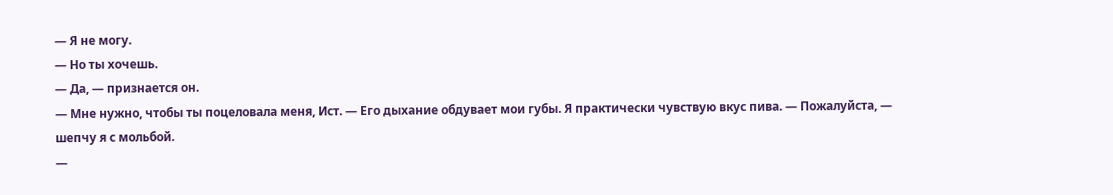— Я не могу.
— Но ты хочешь.
— Да, — признается он.
— Мне нужно, чтобы ты поцеловала меня, Ист. — Его дыхание обдувает мои губы. Я практически чувствую вкус пива. — Пожалуйста, — шепчу я с мольбой.
—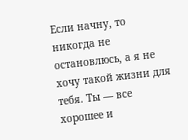Если начну, то никогда не остановлюсь, а я не хочу такой жизни для тебя. Ты — все хорошее и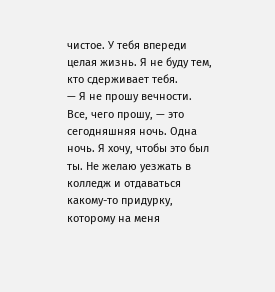чистое. У тебя впереди целая жизнь. Я не буду тем, кто сдерживает тебя.
— Я не прошу вечности. Все, чего прошу, — это сегодняшняя ночь. Одна ночь. Я хочу, чтобы это был ты. Не желаю уезжать в колледж и отдаваться какому-то придурку, которому на меня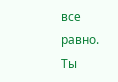все равно. Ты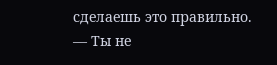сделаешь это правильно.
— Ты не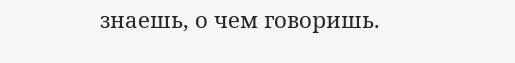знаешь, о чем говоришь.